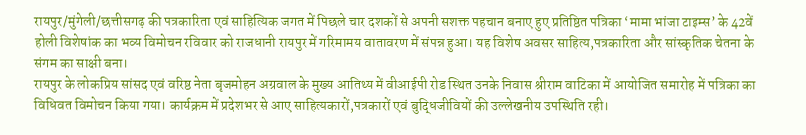रायपुर/मुंगेली/छत्तीसगढ़ की पत्रकारिता एवं साहित्यिक जगत में पिछले चार दशकों से अपनी सशक्त पहचान बनाए हुए प्रतिष्ठित पत्रिका ‘मामा भांजा टाइम्स’ के 42वें होली विशेषांक का भव्य विमोचन रविवार को राजधानी रायपुर में गरिमामय वातावरण में संपन्न हुआ। यह विशेष अवसर साहित्य,पत्रकारिता और सांस्कृतिक चेतना के संगम का साक्षी बना।
रायपुर के लोकप्रिय सांसद एवं वरिष्ठ नेता बृजमोहन अग्रवाल के मुख्य आतिथ्य में वीआईपी रोड स्थित उनके निवास श्रीराम वाटिका में आयोजित समारोह में पत्रिका का विधिवत विमोचन किया गया। कार्यक्रम में प्रदेशभर से आए साहित्यकारों,पत्रकारों एवं बुद्धिजीवियों की उल्लेखनीय उपस्थिति रही।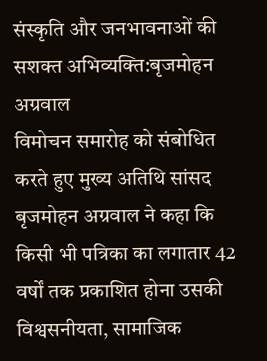संस्कृति और जनभावनाओं की सशक्त अभिव्यक्ति:बृजमोहन अग्रवाल
विमोचन समारोह को संबोधित करते हुए मुख्य अतिथि सांसद बृजमोहन अग्रवाल ने कहा कि किसी भी पत्रिका का लगातार 42 वर्षों तक प्रकाशित होना उसकी विश्वसनीयता, सामाजिक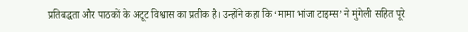प्रतिबद्धता और पाठकों के अटूट विश्वास का प्रतीक है। उन्होंने कहा कि ‘मामा भांजा टाइम्स’ ने मुंगेली सहित पूरे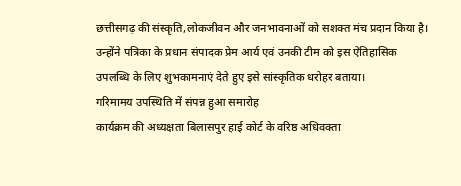छत्तीसगढ़ की संस्कृति,लोकजीवन और जनभावनाओं को सशक्त मंच प्रदान किया है।
उन्होंने पत्रिका के प्रधान संपादक प्रेम आर्य एवं उनकी टीम को इस ऐतिहासिक उपलब्धि के लिए शुभकामनाएं देते हुए इसे सांस्कृतिक धरोहर बताया।
गरिमामय उपस्थिति में संपन्न हुआ समारोह
कार्यक्रम की अध्यक्षता बिलासपुर हाई कोर्ट के वरिष्ठ अधिवक्ता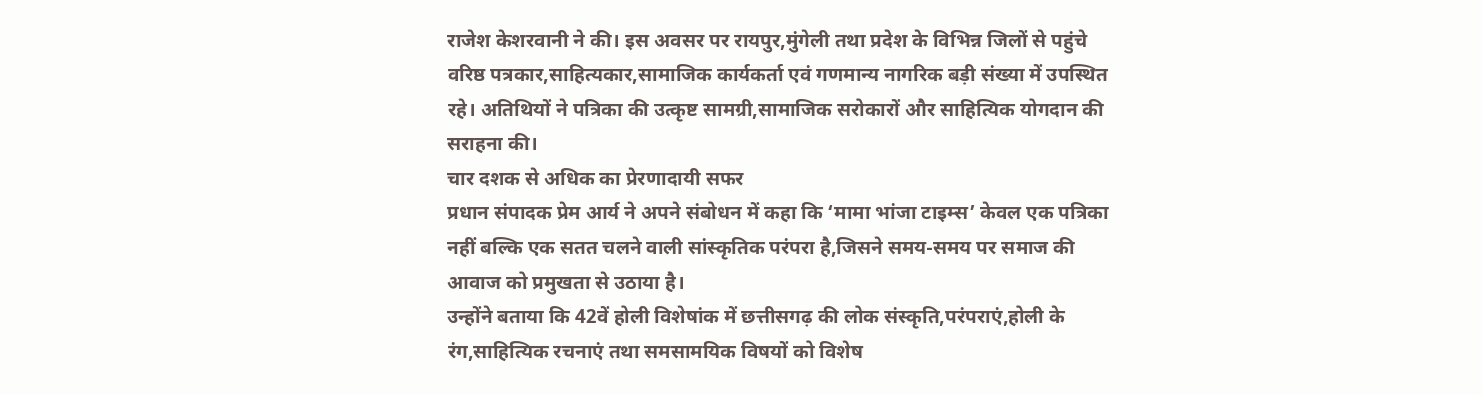राजेश केशरवानी ने की। इस अवसर पर रायपुर,मुंगेली तथा प्रदेश के विभिन्न जिलों से पहुंचे वरिष्ठ पत्रकार,साहित्यकार,सामाजिक कार्यकर्ता एवं गणमान्य नागरिक बड़ी संख्या में उपस्थित रहे। अतिथियों ने पत्रिका की उत्कृष्ट सामग्री,सामाजिक सरोकारों और साहित्यिक योगदान की सराहना की।
चार दशक से अधिक का प्रेरणादायी सफर
प्रधान संपादक प्रेम आर्य ने अपने संबोधन में कहा कि ‘मामा भांजा टाइम्स’ केवल एक पत्रिका नहीं बल्कि एक सतत चलने वाली सांस्कृतिक परंपरा है,जिसने समय-समय पर समाज की आवाज को प्रमुखता से उठाया है।
उन्होंने बताया कि 42वें होली विशेषांक में छत्तीसगढ़ की लोक संस्कृति,परंपराएं,होली के रंग,साहित्यिक रचनाएं तथा समसामयिक विषयों को विशेष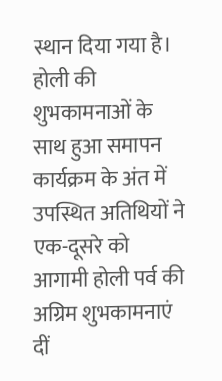स्थान दिया गया है।
होली की शुभकामनाओं के साथ हुआ समापन
कार्यक्रम के अंत में उपस्थित अतिथियों ने एक-दूसरे को आगामी होली पर्व की अग्रिम शुभकामनाएं दीं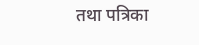तथा पत्रिका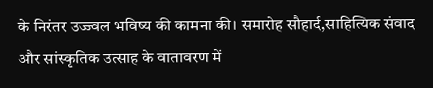के निरंतर उज्ज्वल भविष्य की कामना की। समारोह सौहार्द,साहित्यिक संवाद और सांस्कृतिक उत्साह के वातावरण में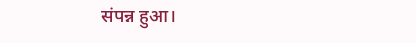संपन्न हुआ।